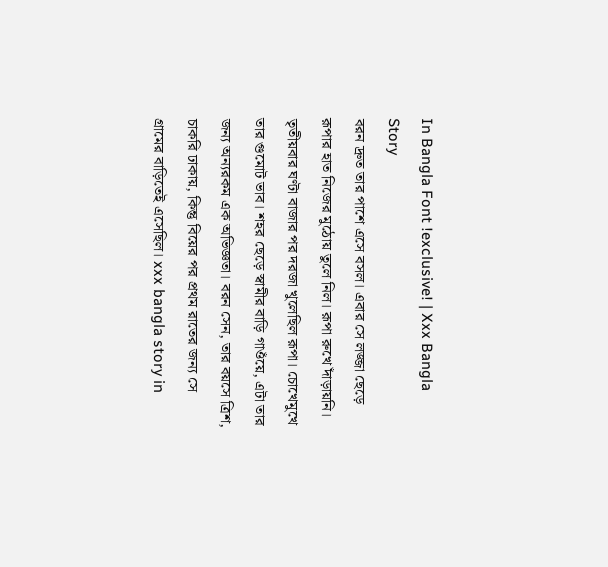In Bangla Font !exclusive! | Xxx Bangla Story
বরন দ্রুত তার পাশে এসে বসল। এবার সে লজ্জা ছেড়ে রূপার হাত নিজের মুঠোয় তুলে নিল। রূপা রুখে দাঁড়ায়নি।
তৃতীয়বার ঘণ্টা বাজার পর দরজা খুলেছিল রূপা। চোখেমুখে তার গুমোট ভাব। শহর ছেড়ে স্বামীর বাড়ি গাওঁয়ে, এটা তার জন্য অন্যরকম এক অভিজ্ঞতা। বরন সেন, তার বয়সে ত্রিশ, চাকরি ঢাকায়, কিন্তু বিয়ের পর প্রথম রাতের জন্য সে গ্রামের বাড়িতেই এসেছিল। xxx bangla story in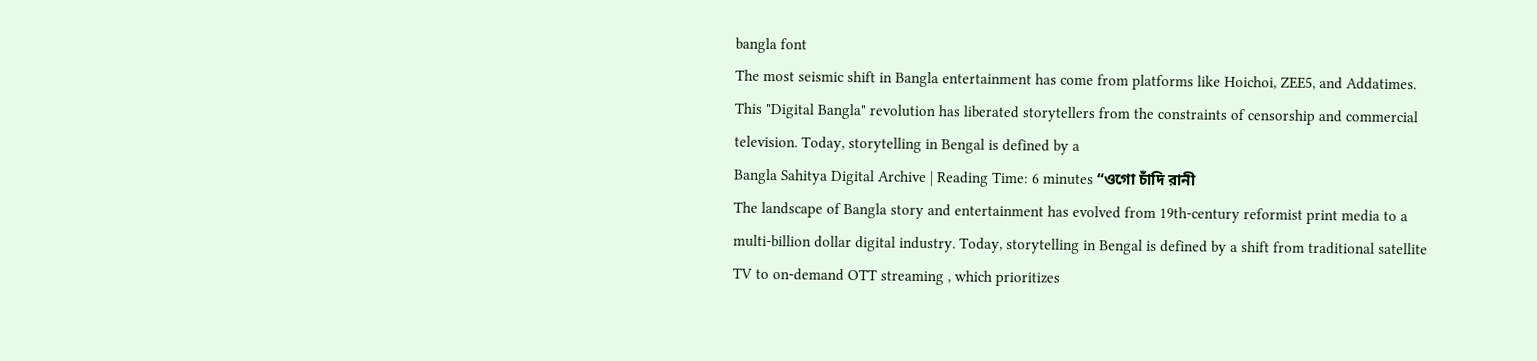bangla font
The most seismic shift in Bangla entertainment has come from platforms like Hoichoi, ZEE5, and Addatimes. This "Digital Bangla" revolution has liberated storytellers from the constraints of censorship and commercial television. Today, storytelling in Bengal is defined by a
Bangla Sahitya Digital Archive | Reading Time: 6 minutes “ওগো চাঁদি রানী
The landscape of Bangla story and entertainment has evolved from 19th-century reformist print media to a multi-billion dollar digital industry. Today, storytelling in Bengal is defined by a shift from traditional satellite TV to on-demand OTT streaming , which prioritizes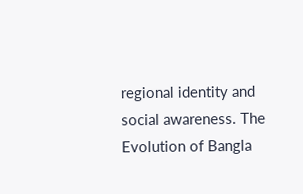regional identity and social awareness. The Evolution of Bangla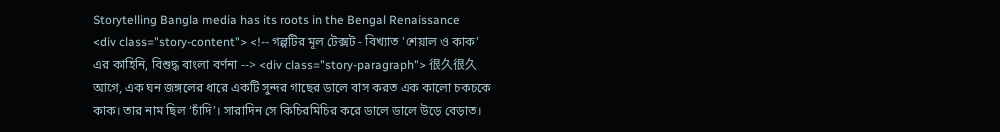Storytelling Bangla media has its roots in the Bengal Renaissance
<div class="story-content"> <!-- গল্পটির মূল টেক্সট - বিখ্যাত 'শেয়াল ও কাক' এর কাহিনি, বিশুদ্ধ বাংলা বর্ণনা --> <div class="story-paragraph"> 很久很久 আগে, এক ঘন জঙ্গলের ধারে একটি সুন্দর গাছের ডালে বাস করত এক কালো চকচকে কাক। তার নাম ছিল ‘চাঁদি’। সারাদিন সে কিচিরমিচির করে ডালে ডালে উড়ে বেড়াত।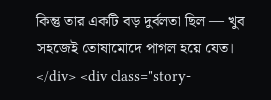কিন্তু তার একটি বড় দুর্বলতা ছিল — খুব সহজেই তোষামোদে পাগল হয়ে যেত। </div> <div class="story-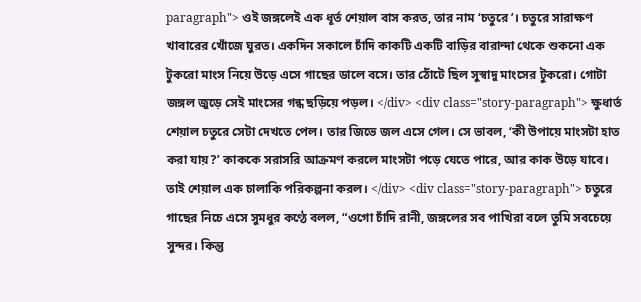paragraph"> ওই জঙ্গলেই এক ধূর্ত শেয়াল বাস করত, তার নাম ‘চতুরে’। চতুরে সারাক্ষণ খাবারের খোঁজে ঘুরত। একদিন সকালে চাঁদি কাকটি একটি বাড়ির বারান্দা থেকে শুকনো এক টুকরো মাংস নিয়ে উড়ে এসে গাছের ডালে বসে। তার ঠোঁটে ছিল সুস্বাদু মাংসের টুকরো। গোটা জঙ্গল জুড়ে সেই মাংসের গন্ধ ছড়িয়ে পড়ল। </div> <div class="story-paragraph"> ক্ষুধার্ত শেয়াল চতুরে সেটা দেখতে পেল। তার জিভে জল এসে গেল। সে ভাবল, ‘কী উপায়ে মাংসটা হাত করা যায়?’ কাককে সরাসরি আক্রমণ করলে মাংসটা পড়ে যেতে পারে, আর কাক উড়ে যাবে। তাই শেয়াল এক চালাকি পরিকল্পনা করল। </div> <div class="story-paragraph"> চতুরে গাছের নিচে এসে সুমধুর কণ্ঠে বলল, “ওগো চাঁদি রানী, জঙ্গলের সব পাখিরা বলে তুমি সবচেয়ে সুন্দর। কিন্তু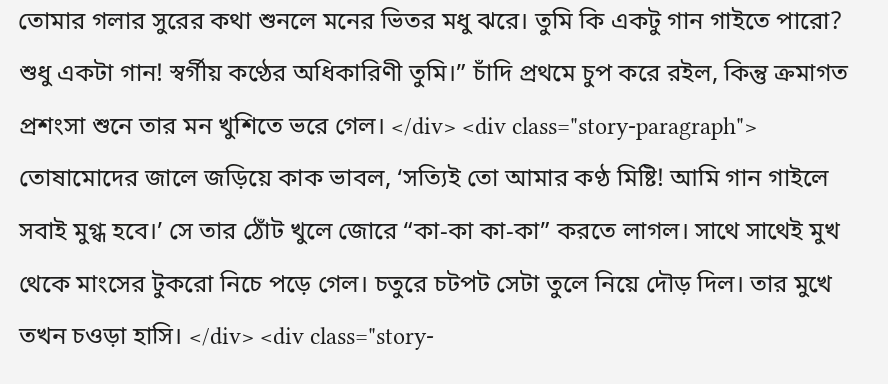তোমার গলার সুরের কথা শুনলে মনের ভিতর মধু ঝরে। তুমি কি একটু গান গাইতে পারো? শুধু একটা গান! স্বর্গীয় কণ্ঠের অধিকারিণী তুমি।” চাঁদি প্রথমে চুপ করে রইল, কিন্তু ক্রমাগত প্রশংসা শুনে তার মন খুশিতে ভরে গেল। </div> <div class="story-paragraph"> তোষামোদের জালে জড়িয়ে কাক ভাবল, ‘সত্যিই তো আমার কণ্ঠ মিষ্টি! আমি গান গাইলে সবাই মুগ্ধ হবে।’ সে তার ঠোঁট খুলে জোরে “কা-কা কা-কা” করতে লাগল। সাথে সাথেই মুখ থেকে মাংসের টুকরো নিচে পড়ে গেল। চতুরে চটপট সেটা তুলে নিয়ে দৌড় দিল। তার মুখে তখন চওড়া হাসি। </div> <div class="story-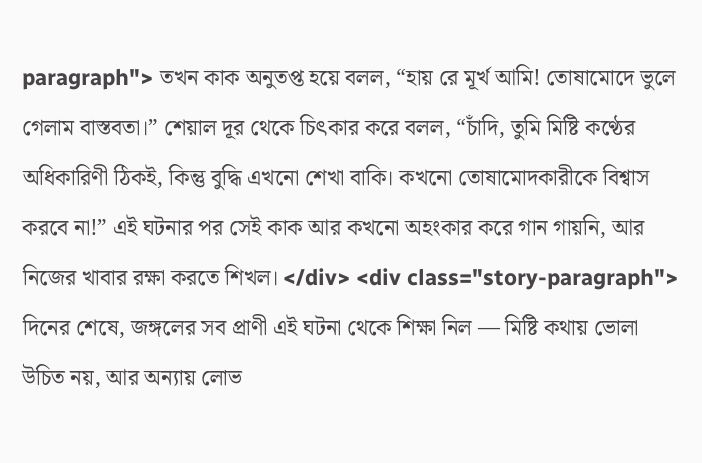paragraph"> তখন কাক অনুতপ্ত হয়ে বলল, “হায় রে মূর্খ আমি! তোষামোদে ভুলে গেলাম বাস্তবতা।” শেয়াল দূর থেকে চিৎকার করে বলল, “চাঁদি, তুমি মিষ্টি কণ্ঠের অধিকারিণী ঠিকই, কিন্তু বুদ্ধি এখনো শেখা বাকি। কখনো তোষামোদকারীকে বিশ্বাস করবে না!” এই ঘটনার পর সেই কাক আর কখনো অহংকার করে গান গায়নি, আর নিজের খাবার রক্ষা করতে শিখল। </div> <div class="story-paragraph"> দিনের শেষে, জঙ্গলের সব প্রাণী এই ঘটনা থেকে শিক্ষা নিল — মিষ্টি কথায় ভোলা উচিত নয়, আর অন্যায় লোভ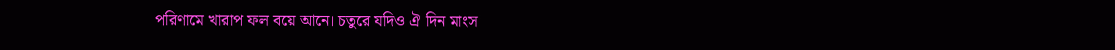পরিণামে খারাপ ফল বয়ে আনে। চতুরে যদিও ঐ দিন মাংস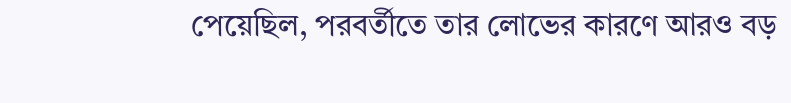পেয়েছিল, পরবর্তীতে তার লোভের কারণে আরও বড়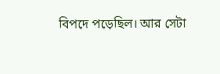বিপদে পড়েছিল। আর সেটা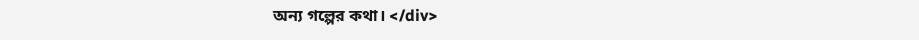অন্য গল্পের কথা। </div>